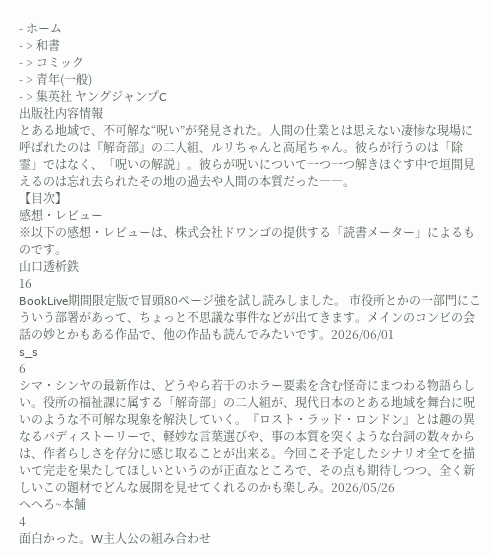- ホーム
- > 和書
- > コミック
- > 青年(一般)
- > 集英社 ヤングジャンプC
出版社内容情報
とある地域で、不可解な“呪い”が発見された。人間の仕業とは思えない凄惨な現場に呼ばれたのは『解奇部』の二人組、ルリちゃんと高尾ちゃん。彼らが行うのは「除霊」ではなく、「呪いの解説」。彼らが呪いについて一つ一つ解きほぐす中で垣間見えるのは忘れ去られたその地の過去や人間の本質だった――。
【目次】
感想・レビュー
※以下の感想・レビューは、株式会社ドワンゴの提供する「読書メーター」によるものです。
山口透析鉄
16
BookLive期間限定版で冒頭80ページ強を試し読みしました。 市役所とかの一部門にこういう部署があって、ちょっと不思議な事件などが出てきます。メインのコンビの会話の妙とかもある作品で、他の作品も読んでみたいです。2026/06/01
s_s
6
シマ・シンヤの最新作は、どうやら若干のホラー要素を含む怪奇にまつわる物語らしい。役所の福祉課に属する「解奇部」の二人組が、現代日本のとある地域を舞台に呪いのような不可解な現象を解決していく。『ロスト・ラッド・ロンドン』とは趣の異なるバディストーリーで、軽妙な言葉選びや、事の本質を突くような台詞の数々からは、作者らしさを存分に感じ取ることが出来る。今回こそ予定したシナリオ全てを描いて完走を果たしてほしいというのが正直なところで、その点も期待しつつ、全く新しいこの題材でどんな展開を見せてくれるのかも楽しみ。2026/05/26
へへろ~本舗
4
面白かった。W主人公の組み合わせ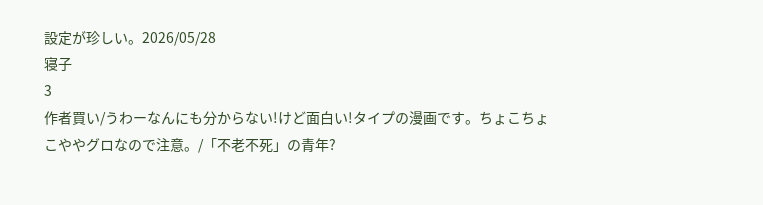設定が珍しい。2026/05/28
寝子
3
作者買い/うわーなんにも分からない!けど面白い!タイプの漫画です。ちょこちょこややグロなので注意。/「不老不死」の青年?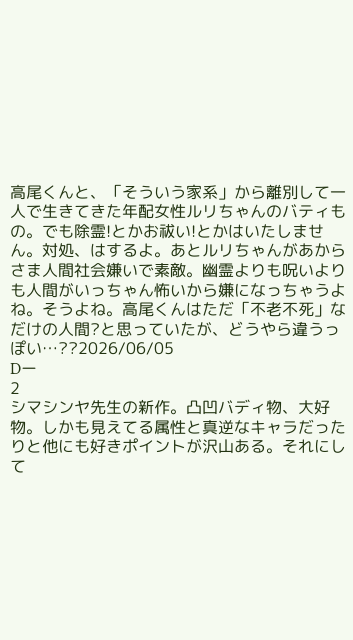高尾くんと、「そういう家系」から離別して一人で生きてきた年配女性ルリちゃんのバティもの。でも除霊!とかお祓い!とかはいたしません。対処、はするよ。あとルリちゃんがあからさま人間社会嫌いで素敵。幽霊よりも呪いよりも人間がいっちゃん怖いから嫌になっちゃうよね。そうよね。高尾くんはただ「不老不死」なだけの人間?と思っていたが、どうやら違うっぽい…??2026/06/05
Dー
2
シマシンヤ先生の新作。凸凹バディ物、大好物。しかも見えてる属性と真逆なキャラだったりと他にも好きポイントが沢山ある。それにして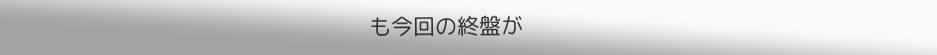も今回の終盤が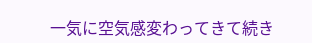一気に空気感変わってきて続き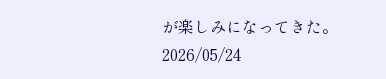が楽しみになってきた。2026/05/24